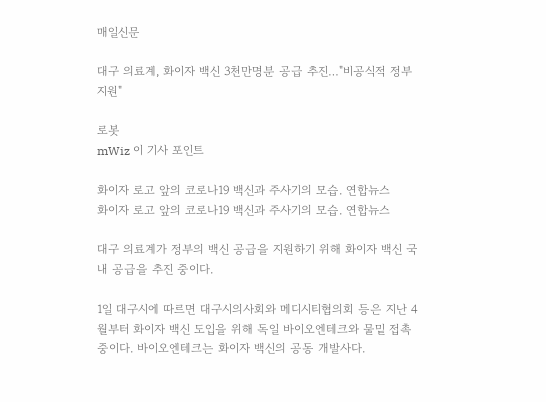매일신문

대구 의료계, 화이자 백신 3천만명분 공급 추진…"비공식적 정부 지원"

로봇
mWiz 이 기사 포인트

화이자 로고 앞의 코로나19 백신과 주사기의 모습. 연합뉴스
화이자 로고 앞의 코로나19 백신과 주사기의 모습. 연합뉴스

대구 의료계가 정부의 백신 공급을 지원하기 위해 화이자 백신 국내 공급을 추진 중이다.

1일 대구시에 따르면 대구시의사회와 메디시티협의회 등은 지난 4월부터 화이자 백신 도입을 위해 독일 바이오엔테크와 물밑 접촉 중이다. 바이오엔테크는 화이자 백신의 공동 개발사다.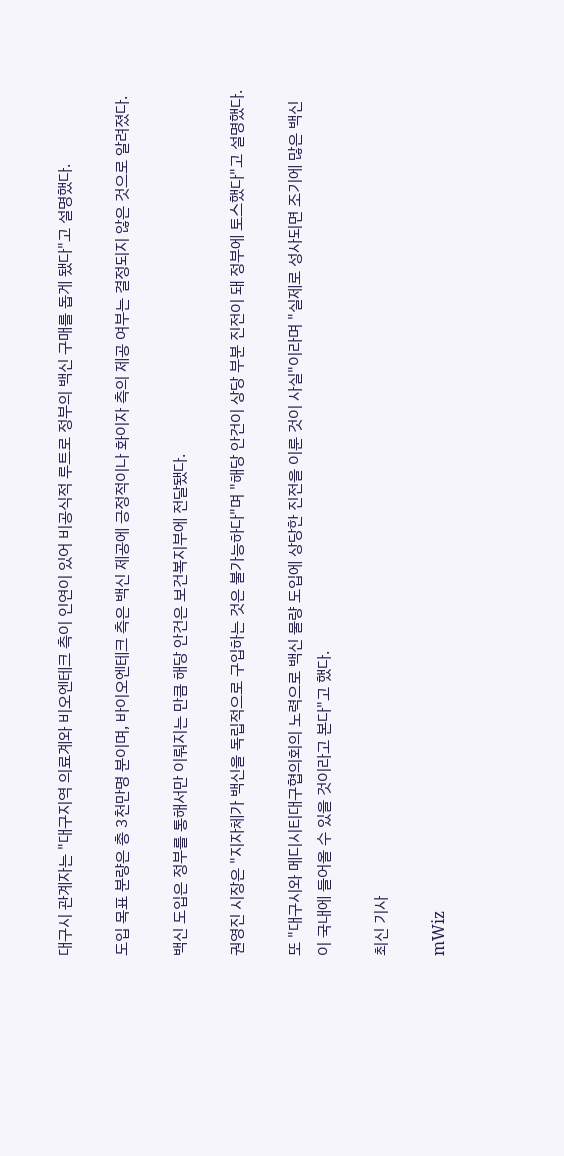대구시 관계자는 "대구지역 의료계와 비오엔테크 측이 인연이 있어 비공식적 루트로 정부의 백신 구매를 돕게 됐다"고 설명했다.

도입 목표 분량은 총 3천만명 분이며, 바이오엔테크 측은 백신 제공에 긍정적이나 화이자 측의 제공 여부는 결정되지 않은 것으로 알려졌다.

백신 도입은 정부를 통해서만 이뤄지는 만큼 해당 안건은 보건복지부에 전달됐다.

권영진 시장은 "지자체가 백신을 독립적으로 구입하는 것은 불가능하다"며 "해당 안건이 상당 부분 진전이 돼 정부에 토스했다"고 설명했다.

또 "대구시와 메디시티대구협의회의 노력으로 백신 물량 도입에 상당한 진전을 이룬 것이 사실"이라며 "실제로 성사되면 조기에 많은 백신이 국내에 들어올 수 있을 것이라고 본다"고 했다.

최신 기사

mWiz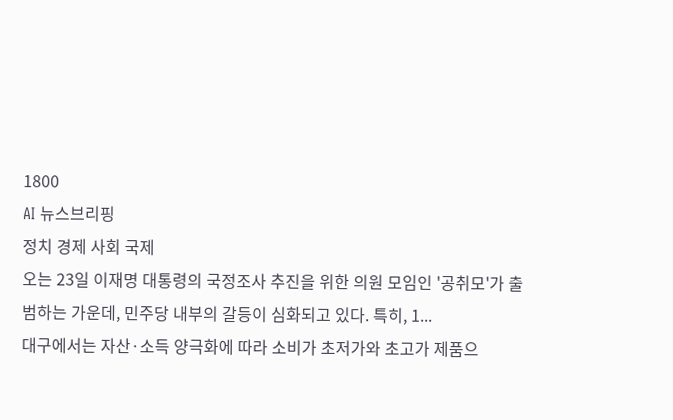1800
AI 뉴스브리핑
정치 경제 사회 국제
오는 23일 이재명 대통령의 국정조사 추진을 위한 의원 모임인 '공취모'가 출범하는 가운데, 민주당 내부의 갈등이 심화되고 있다. 특히, 1...
대구에서는 자산·소득 양극화에 따라 소비가 초저가와 초고가 제품으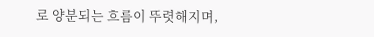로 양분되는 흐름이 뚜렷해지며,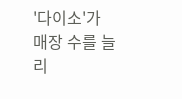'다이소'가 매장 수를 늘리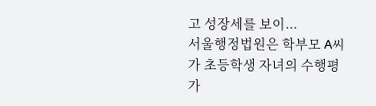고 성장세를 보이...
서울행정법원은 학부모 A씨가 초등학생 자녀의 수행평가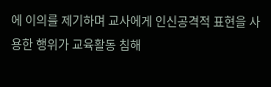에 이의를 제기하며 교사에게 인신공격적 표현을 사용한 행위가 교육활동 침해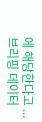에 해당한다고 ...
브리핑 데이터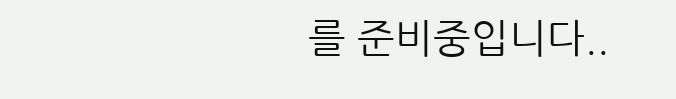를 준비중입니다..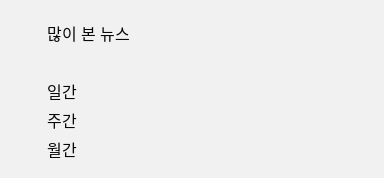많이 본 뉴스

일간
주간
월간